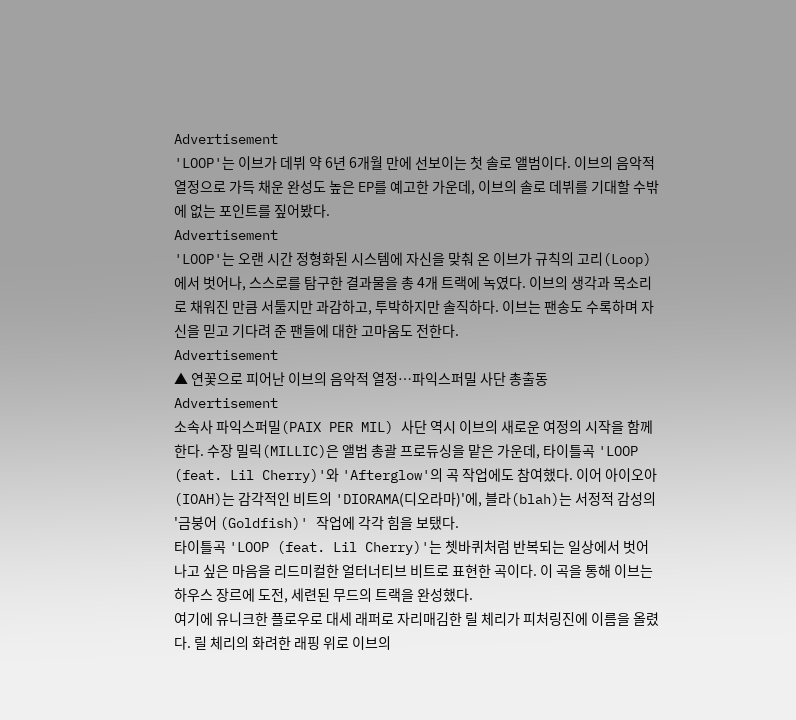Advertisement
'LOOP'는 이브가 데뷔 약 6년 6개월 만에 선보이는 첫 솔로 앨범이다. 이브의 음악적 열정으로 가득 채운 완성도 높은 EP를 예고한 가운데, 이브의 솔로 데뷔를 기대할 수밖에 없는 포인트를 짚어봤다.
Advertisement
'LOOP'는 오랜 시간 정형화된 시스템에 자신을 맞춰 온 이브가 규칙의 고리(Loop)에서 벗어나, 스스로를 탐구한 결과물을 총 4개 트랙에 녹였다. 이브의 생각과 목소리로 채워진 만큼 서툴지만 과감하고, 투박하지만 솔직하다. 이브는 팬송도 수록하며 자신을 믿고 기다려 준 팬들에 대한 고마움도 전한다.
Advertisement
▲ 연꽃으로 피어난 이브의 음악적 열정…파익스퍼밀 사단 총출동
Advertisement
소속사 파익스퍼밀(PAIX PER MIL) 사단 역시 이브의 새로운 여정의 시작을 함께 한다. 수장 밀릭(MILLIC)은 앨범 총괄 프로듀싱을 맡은 가운데, 타이틀곡 'LOOP (feat. Lil Cherry)'와 'Afterglow'의 곡 작업에도 참여했다. 이어 아이오아(IOAH)는 감각적인 비트의 'DIORAMA(디오라마)'에, 블라(blah)는 서정적 감성의 '금붕어 (Goldfish)' 작업에 각각 힘을 보탰다.
타이틀곡 'LOOP (feat. Lil Cherry)'는 쳇바퀴처럼 반복되는 일상에서 벗어나고 싶은 마음을 리드미컬한 얼터너티브 비트로 표현한 곡이다. 이 곡을 통해 이브는 하우스 장르에 도전, 세련된 무드의 트랙을 완성했다.
여기에 유니크한 플로우로 대세 래퍼로 자리매김한 릴 체리가 피처링진에 이름을 올렸다. 릴 체리의 화려한 래핑 위로 이브의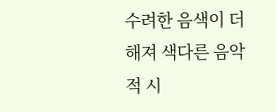수려한 음색이 더해져 색다른 음악적 시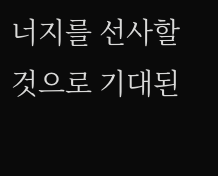너지를 선사할 것으로 기대된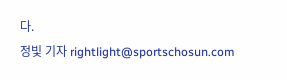다.
정빛 기자 rightlight@sportschosun.com